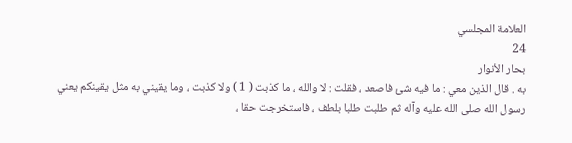العلامة المجلسي
24
بحار الأنوار
به . قال الذين معي : ما فيه شئ فاصعد ، فقلت : لا والله ، ما كذبت ( 1 ) ولا كذبت ، وما يقيني به مثل يقينكم يعني رسول الله صلى الله عليه وآله ثم طلبت طلبا بلطف ، فاستخرجت حقا ،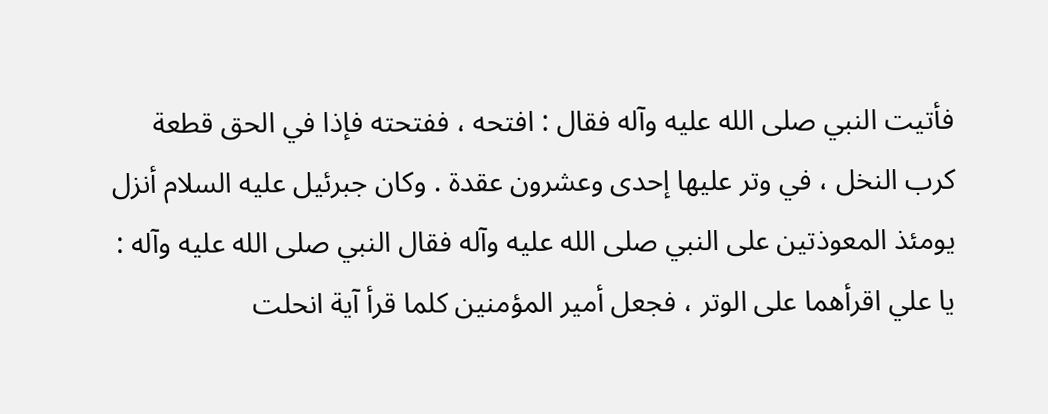فأتيت النبي صلى الله عليه وآله فقال : افتحه ، ففتحته فإذا في الحق قطعة كرب النخل ، في وتر عليها إحدى وعشرون عقدة . وكان جبرئيل عليه السلام أنزل يومئذ المعوذتين على النبي صلى الله عليه وآله فقال النبي صلى الله عليه وآله : يا علي اقرأهما على الوتر ، فجعل أمير المؤمنين كلما قرأ آية انحلت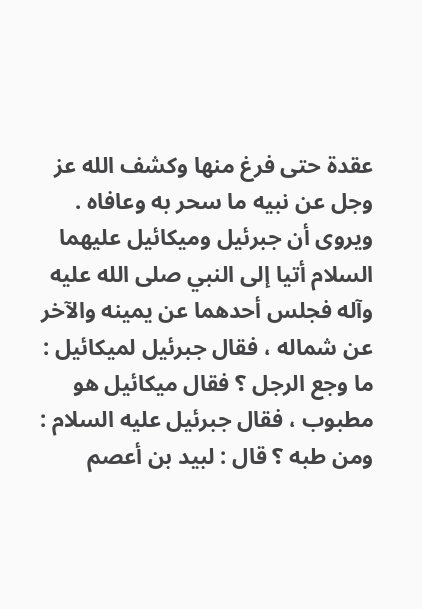عقدة حتى فرغ منها وكشف الله عز وجل عن نبيه ما سحر به وعافاه . ويروى أن جبرئيل وميكائيل عليهما السلام أتيا إلى النبي صلى الله عليه وآله فجلس أحدهما عن يمينه والآخر عن شماله ، فقال جبرئيل لميكائيل : ما وجع الرجل ؟ فقال ميكائيل هو مطبوب ، فقال جبرئيل عليه السلام : ومن طبه ؟ قال : لبيد بن أعصم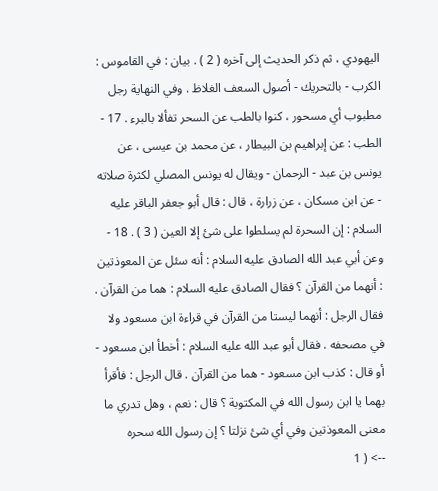اليهودي ، ثم ذكر الحديث إلى آخره ( 2 ) . بيان : في القاموس : الكرب - بالتحريك - أصول السعف الغلاظ . وفي النهاية رجل مطبوب أي مسحور ، كنوا بالطب عن السحر تفألا بالبرء . 17 - الطب : عن إبراهيم بن البيطار ، عن محمد بن عيسى ، عن يونس بن عبد - الرحمان - ويقال له يونس المصلي لكثرة صلاته - عن ابن مسكان ، عن زرارة ، قال : قال أبو جعفر الباقر عليه السلام : إن السحرة لم يسلطوا على شئ إلا العين ( 3 ) . 18 - وعن أبي عبد الله الصادق عليه السلام : أنه سئل عن المعوذتين : أنهما من القرآن ؟ فقال الصادق عليه السلام : هما من القرآن . فقال الرجل : أنهما ليستا من القرآن في قراءة ابن مسعود ولا في مصحفه . فقال أبو عبد الله عليه السلام : أخطأ ابن مسعود - أو قال : كذب ابن مسعود - هما من القرآن . قال الرجل : فأقرأ بهما يا ابن رسول الله في المكتوبة ؟ قال : نعم ، وهل تدري ما معنى المعوذتين وفي أي شئ نزلتا ؟ إن رسول الله سحره
--> ( 1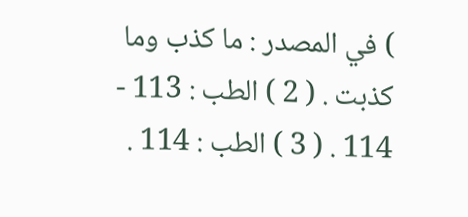) في المصدر : ما كذب وما كذبت . ( 2 ) الطب : 113 - 114 . ( 3 ) الطب : 114 .